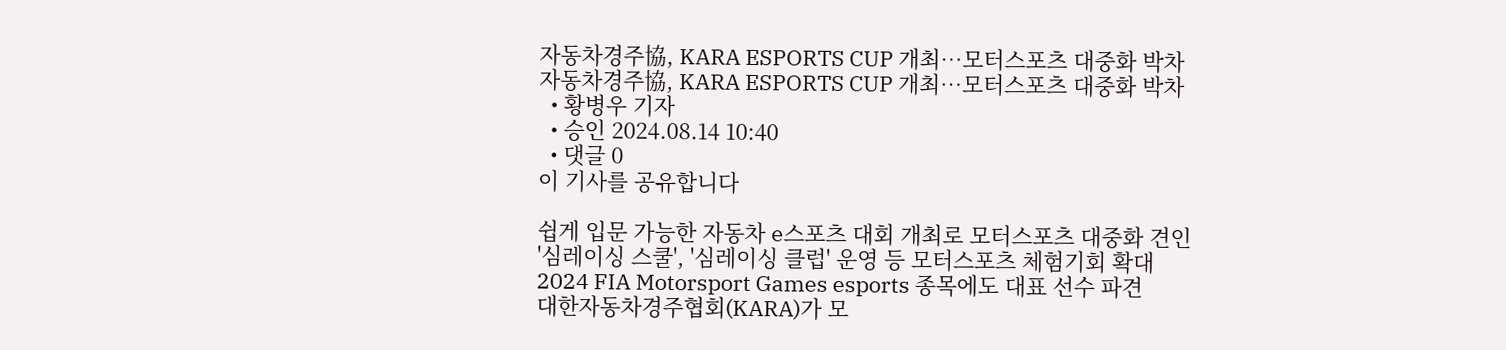자동차경주協, KARA ESPORTS CUP 개최…모터스포츠 대중화 박차
자동차경주協, KARA ESPORTS CUP 개최…모터스포츠 대중화 박차
  • 황병우 기자
  • 승인 2024.08.14 10:40
  • 댓글 0
이 기사를 공유합니다

쉽게 입문 가능한 자동차 e스포츠 대회 개최로 모터스포츠 대중화 견인
'심레이싱 스쿨', '심레이싱 클럽' 운영 등 모터스포츠 체험기회 확대
2024 FIA Motorsport Games esports 종목에도 대표 선수 파견
대한자동차경주협회(KARA)가 모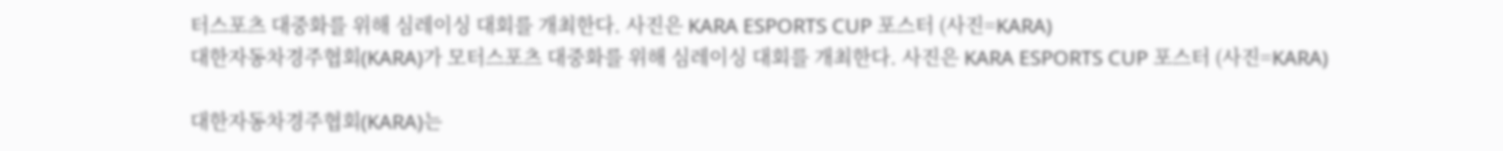터스포츠 대중화를 위해 심레이싱 대회를 개최한다. 사진은 KARA ESPORTS CUP 포스터 (사진=KARA)
대한자동차경주협회(KARA)가 모터스포츠 대중화를 위해 심레이싱 대회를 개최한다. 사진은 KARA ESPORTS CUP 포스터 (사진=KARA)

대한자동차경주협회(KARA)는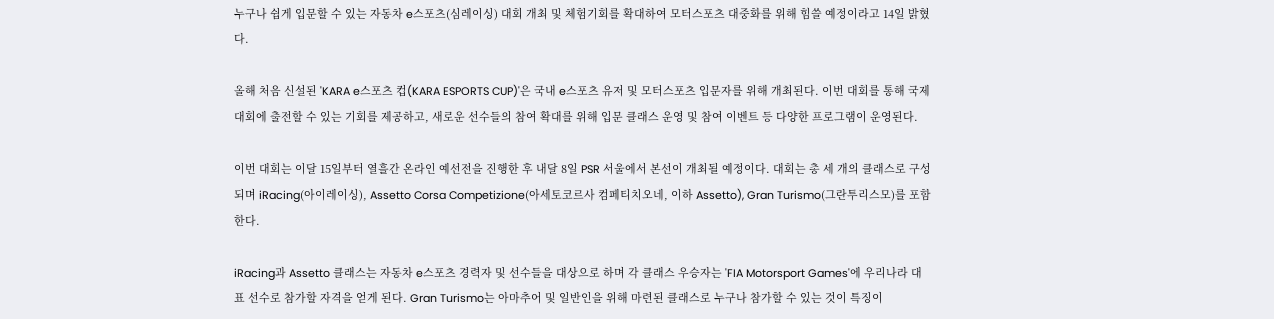누구나 쉽게 입문할 수 있는 자동차 e스포츠(심레이싱) 대회 개최 및 체험기회를 확대하여 모터스포츠 대중화를 위해 힘쓸 예정이라고 14일 밝혔다.

올해 처음 신설된 'KARA e스포츠 컵(KARA ESPORTS CUP)'은 국내 e스포츠 유저 및 모터스포츠 입문자를 위해 개최된다. 이번 대회를 통해 국제대회에 출전할 수 있는 기회를 제공하고, 새로운 선수들의 참여 확대를 위해 입문 클래스 운영 및 참여 이벤트 등 다양한 프로그램이 운영된다.

이번 대회는 이달 15일부터 열흘간 온라인 예선전을 진행한 후 내달 8일 PSR 서울에서 본선이 개최될 예정이다. 대회는 총 세 개의 클래스로 구성되며 iRacing(아이레이싱), Assetto Corsa Competizione(아세토코르사 컴페티치오네, 이하 Assetto), Gran Turismo(그란투리스모)를 포함한다.

iRacing과 Assetto 클래스는 자동차 e스포츠 경력자 및 선수들을 대상으로 하며 각 클래스 우승자는 'FIA Motorsport Games'에 우리나라 대표 선수로 참가할 자격을 얻게 된다. Gran Turismo는 아마추어 및 일반인을 위해 마련된 클래스로 누구나 참가할 수 있는 것이 특징이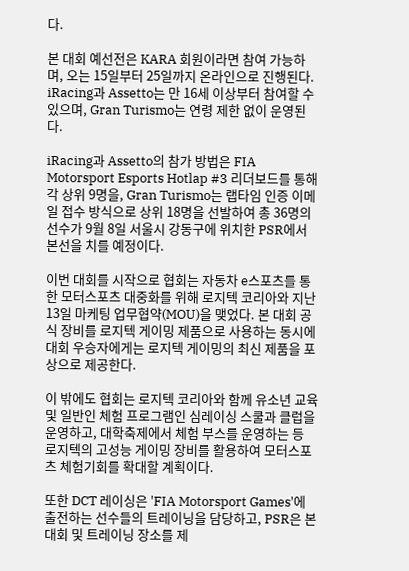다.

본 대회 예선전은 KARA 회원이라면 참여 가능하며, 오는 15일부터 25일까지 온라인으로 진행된다. iRacing과 Assetto는 만 16세 이상부터 참여할 수 있으며, Gran Turismo는 연령 제한 없이 운영된다.

iRacing과 Assetto의 참가 방법은 FIA Motorsport Esports Hotlap #3 리더보드를 통해 각 상위 9명을, Gran Turismo는 랩타임 인증 이메일 접수 방식으로 상위 18명을 선발하여 총 36명의 선수가 9월 8일 서울시 강동구에 위치한 PSR에서 본선을 치를 예정이다.

이번 대회를 시작으로 협회는 자동차 e스포츠를 통한 모터스포츠 대중화를 위해 로지텍 코리아와 지난 13일 마케팅 업무협약(MOU)을 맺었다. 본 대회 공식 장비를 로지텍 게이밍 제품으로 사용하는 동시에 대회 우승자에게는 로지텍 게이밍의 최신 제품을 포상으로 제공한다.

이 밖에도 협회는 로지텍 코리아와 함께 유소년 교육 및 일반인 체험 프로그램인 심레이싱 스쿨과 클럽을 운영하고, 대학축제에서 체험 부스를 운영하는 등 로지텍의 고성능 게이밍 장비를 활용하여 모터스포츠 체험기회를 확대할 계획이다.

또한 DCT 레이싱은 'FIA Motorsport Games'에 출전하는 선수들의 트레이닝을 담당하고, PSR은 본 대회 및 트레이닝 장소를 제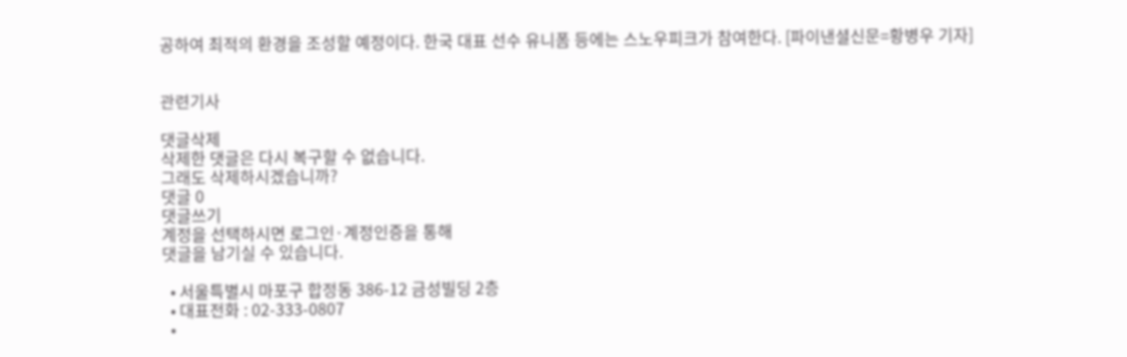공하여 최적의 환경을 조성할 예정이다. 한국 대표 선수 유니폼 등에는 스노우피크가 참여한다. [파이낸셜신문=황병우 기자]


관련기사

댓글삭제
삭제한 댓글은 다시 복구할 수 없습니다.
그래도 삭제하시겠습니까?
댓글 0
댓글쓰기
계정을 선택하시면 로그인·계정인증을 통해
댓글을 남기실 수 있습니다.

  • 서울특별시 마포구 합정동 386-12 금성빌딩 2층
  • 대표전화 : 02-333-0807
  •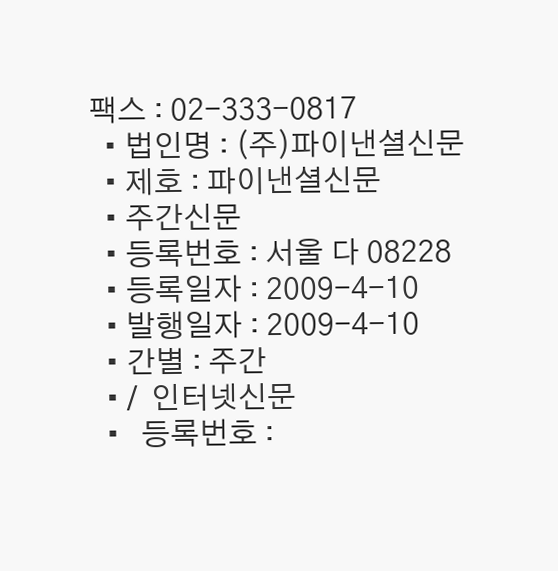팩스 : 02-333-0817
  • 법인명 : (주)파이낸셜신문
  • 제호 : 파이낸셜신문
  • 주간신문
  • 등록번호 : 서울 다 08228
  • 등록일자 : 2009-4-10
  • 발행일자 : 2009-4-10
  • 간별 : 주간
  • /  인터넷신문
  •   등록번호 :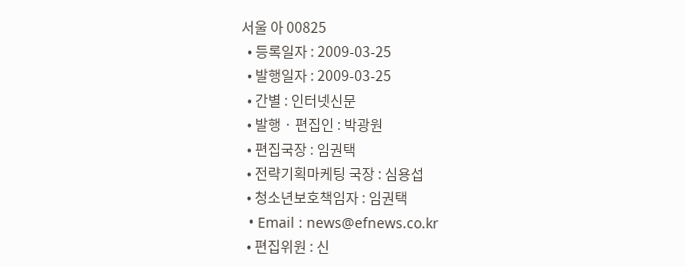서울 아 00825
  • 등록일자 : 2009-03-25
  • 발행일자 : 2009-03-25
  • 간별 : 인터넷신문
  • 발행 · 편집인 : 박광원
  • 편집국장 : 임권택
  • 전략기획마케팅 국장 : 심용섭
  • 청소년보호책임자 : 임권택
  • Email : news@efnews.co.kr
  • 편집위원 : 신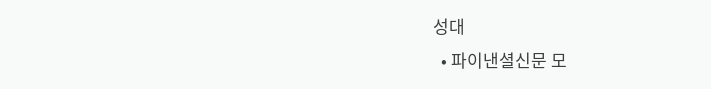성대
  • 파이낸셜신문 모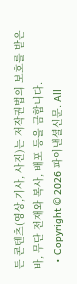든 콘텐츠(영상,기사, 사진)는 저작권법의 보호를 받은바, 무단 전재와 복사, 배포 등을 금합니다.
  • Copyright © 2026 파이낸셜신문. All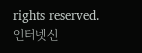rights reserved.
인터넷신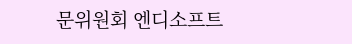문위원회 엔디소프트